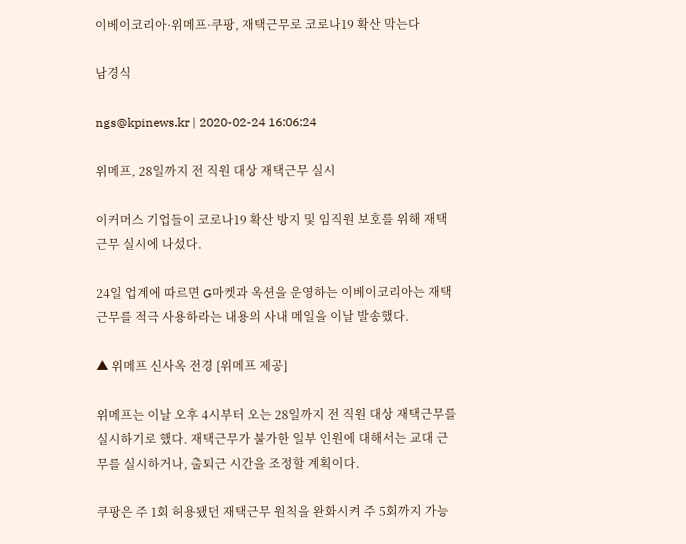이베이코리아·위메프·쿠팡, 재택근무로 코로나19 확산 막는다

남경식

ngs@kpinews.kr | 2020-02-24 16:06:24

위메프, 28일까지 전 직원 대상 재택근무 실시

이커머스 기업들이 코로나19 확산 방지 및 임직원 보호를 위해 재택근무 실시에 나섰다.

24일 업계에 따르면 G마켓과 옥션을 운영하는 이베이코리아는 재택근무를 적극 사용하라는 내용의 사내 메일을 이날 발송했다.

▲ 위메프 신사옥 전경 [위메프 제공]

위메프는 이날 오후 4시부터 오는 28일까지 전 직원 대상 재택근무를 실시하기로 했다. 재택근무가 불가한 일부 인원에 대해서는 교대 근무를 실시하거나, 출퇴근 시간을 조정할 계획이다.

쿠팡은 주 1회 허용됐던 재택근무 원칙을 완화시켜 주 5회까지 가능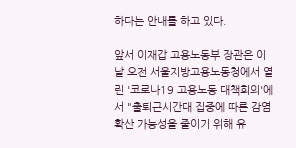하다는 안내를 하고 있다.

앞서 이재갑 고용노동부 장관은 이날 오전 서울지방고용노동청에서 열린 '코로나19 고용노동 대책회의'에서 "출퇴근시간대 집중에 따른 감염 확산 가능성을 줄이기 위해 유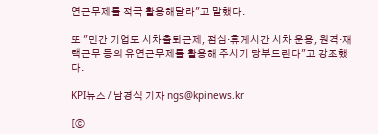연근무제를 적극 활용해달라"고 말했다.

또 "민간 기업도 시차출퇴근제, 점심·휴게시간 시차 운용, 원격·재택근무 등의 유연근무제를 활용해 주시기 당부드린다"고 강조했다.

KPI뉴스 / 남경식 기자 ngs@kpinews.kr

[ⓒ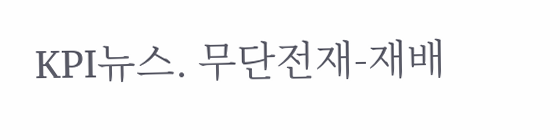KPI뉴스. 무단전재-재배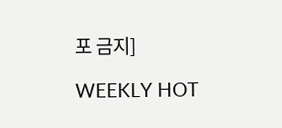포 금지]

WEEKLY HOT